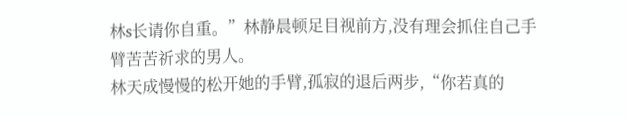林s长请你自重。”林静晨顿足目视前方,没有理会抓住自己手臂苦苦祈求的男人。
林天成慢慢的松开她的手臂,孤寂的退后两步,“你若真的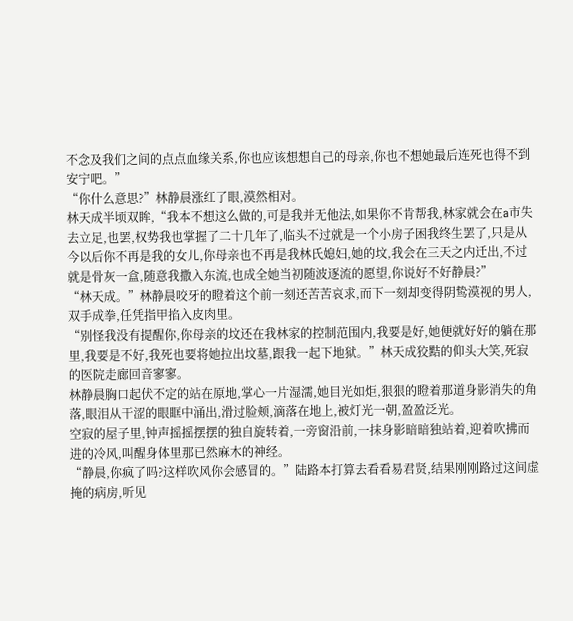不念及我们之间的点点血缘关系,你也应该想想自己的母亲,你也不想她最后连死也得不到安宁吧。”
“你什么意思?”林静晨涨红了眼,漠然相对。
林天成半顷双眸,“我本不想这么做的,可是我并无他法,如果你不肯帮我,林家就会在a市失去立足,也罢,权势我也掌握了二十几年了,临头不过就是一个小房子困我终生罢了,只是从今以后你不再是我的女儿,你母亲也不再是我林氏媳妇,她的坟,我会在三天之内迁出,不过就是骨灰一盒,随意我撒入东流,也成全她当初随波逐流的愿望,你说好不好静晨?”
“林天成。”林静晨咬牙的瞪着这个前一刻还苦苦哀求,而下一刻却变得阴鸷漠视的男人,双手成拳,任凭指甲掐入皮肉里。
“别怪我没有提醒你,你母亲的坟还在我林家的控制范围内,我要是好,她便就好好的躺在那里,我要是不好,我死也要将她拉出坟墓,跟我一起下地狱。”林天成狡黠的仰头大笑,死寂的医院走廊回音寥寥。
林静晨胸口起伏不定的站在原地,掌心一片湿濡,她目光如炬,狠狠的瞪着那道身影消失的角落,眼泪从干涩的眼眶中涌出,滑过脸颊,滴落在地上,被灯光一朝,盈盈泛光。
空寂的屋子里,钟声摇摇摆摆的独自旋转着,一旁窗沿前,一抹身影暗暗独站着,迎着吹拂而进的冷风,叫醒身体里那已然麻木的神经。
“静晨,你疯了吗?这样吹风你会感冒的。”陆路本打算去看看易君贤,结果刚刚路过这间虚掩的病房,听见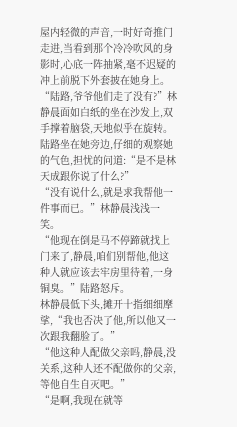屋内轻微的声音,一时好奇推门走进,当看到那个冷冷吹风的身影时,心底一阵抽紧,毫不迟疑的冲上前脱下外套披在她身上。
“陆路,爷爷他们走了没有?”林静晨面如白纸的坐在沙发上,双手撑着脑袋,天地似乎在旋转。
陆路坐在她旁边,仔细的观察她的气色,担忧的问道:“是不是林天成跟你说了什么?”
“没有说什么,就是求我帮他一件事而已。”林静晨浅浅一笑。
“他现在倒是马不停蹄就找上门来了,静晨,咱们别帮他,他这种人就应该去牢房里待着,一身铜臭。”陆路怒斥。
林静晨低下头,摊开十指细细摩挲,“我也否决了他,所以他又一次跟我翻脸了。”
“他这种人配做父亲吗,静晨,没关系,这种人还不配做你的父亲,等他自生自灭吧。”
“是啊,我现在就等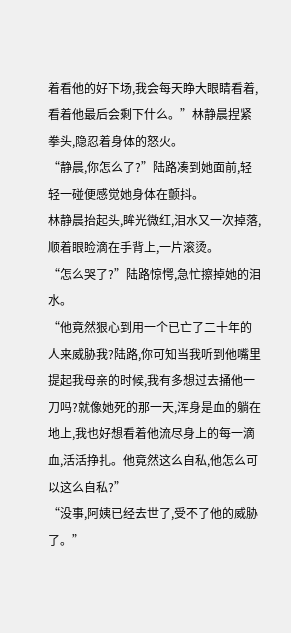着看他的好下场,我会每天睁大眼睛看着,看着他最后会剩下什么。”林静晨捏紧拳头,隐忍着身体的怒火。
“静晨,你怎么了?”陆路凑到她面前,轻轻一碰便感觉她身体在颤抖。
林静晨抬起头,眸光微红,泪水又一次掉落,顺着眼睑滴在手背上,一片滚烫。
“怎么哭了?”陆路惊愕,急忙擦掉她的泪水。
“他竟然狠心到用一个已亡了二十年的人来威胁我?陆路,你可知当我听到他嘴里提起我母亲的时候,我有多想过去捅他一刀吗?就像她死的那一天,浑身是血的躺在地上,我也好想看着他流尽身上的每一滴血,活活挣扎。他竟然这么自私,他怎么可以这么自私?”
“没事,阿姨已经去世了,受不了他的威胁了。”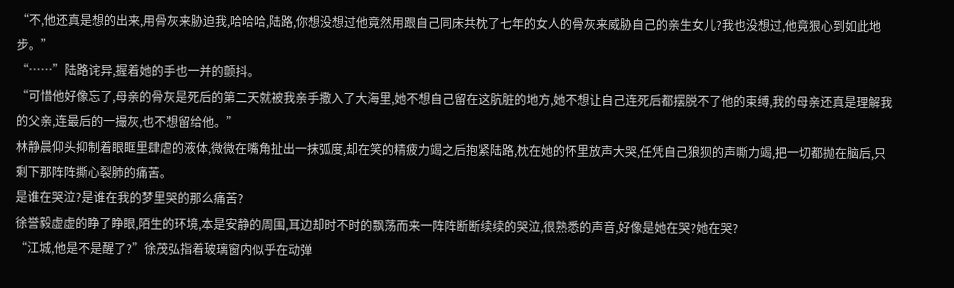“不,他还真是想的出来,用骨灰来胁迫我,哈哈哈,陆路,你想没想过他竟然用跟自己同床共枕了七年的女人的骨灰来威胁自己的亲生女儿?我也没想过,他竟狠心到如此地步。”
“……”陆路诧异,握着她的手也一并的颤抖。
“可惜他好像忘了,母亲的骨灰是死后的第二天就被我亲手撒入了大海里,她不想自己留在这肮脏的地方,她不想让自己连死后都摆脱不了他的束缚,我的母亲还真是理解我的父亲,连最后的一撮灰,也不想留给他。”
林静晨仰头抑制着眼眶里肆虐的液体,微微在嘴角扯出一抹弧度,却在笑的精疲力竭之后抱紧陆路,枕在她的怀里放声大哭,任凭自己狼狈的声嘶力竭,把一切都抛在脑后,只剩下那阵阵撕心裂肺的痛苦。
是谁在哭泣?是谁在我的梦里哭的那么痛苦?
徐誉毅虚虚的睁了睁眼,陌生的环境,本是安静的周围,耳边却时不时的飘荡而来一阵阵断断续续的哭泣,很熟悉的声音,好像是她在哭?她在哭?
“江城,他是不是醒了?”徐茂弘指着玻璃窗内似乎在动弹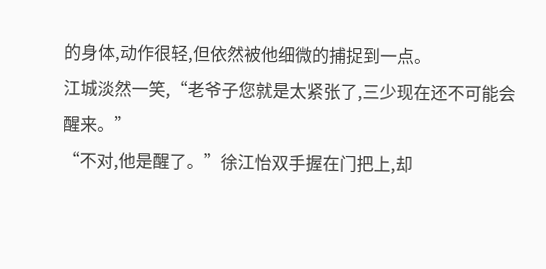的身体,动作很轻,但依然被他细微的捕捉到一点。
江城淡然一笑,“老爷子您就是太紧张了,三少现在还不可能会醒来。”
“不对,他是醒了。”徐江怡双手握在门把上,却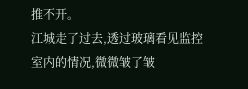推不开。
江城走了过去,透过玻璃看见监控室内的情况,微微皱了皱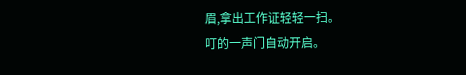眉,拿出工作证轻轻一扫。
叮的一声门自动开启。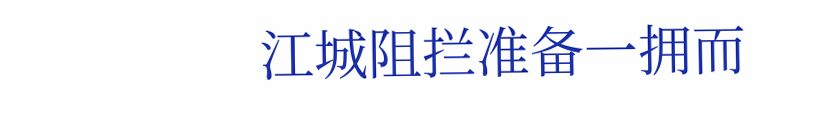江城阻拦准备一拥而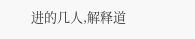进的几人,解释道